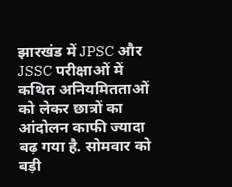झारखंड में JPSC और JSSC परीक्षाओं में कथित अनियमितताओं को लेकर छात्रों का आंदोलन काफी ज्यादा बढ़ गया है. सोमवार को बड़ी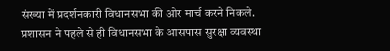संख्या में प्रदर्शनकारी विधानसभा की ओर मार्च करने निकले. प्रशासन ने पहले से ही विधानसभा के आसपास सुरक्षा व्यवस्था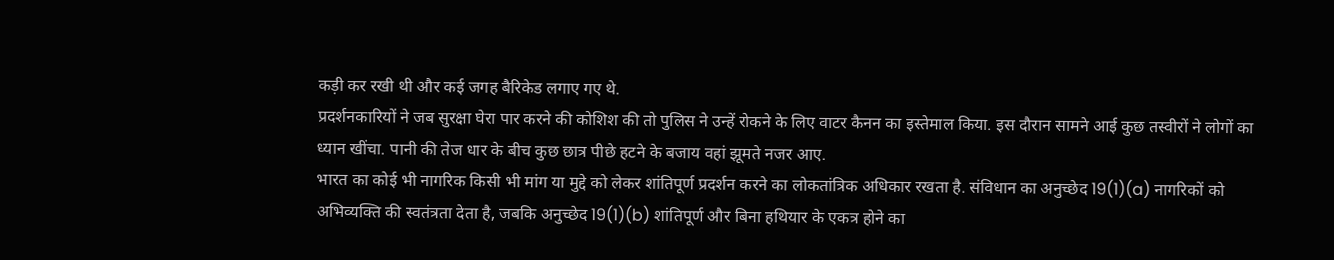कड़ी कर रखी थी और कई जगह बैरिकेड लगाए गए थे.
प्रदर्शनकारियों ने जब सुरक्षा घेरा पार करने की कोशिश की तो पुलिस ने उन्हें रोकने के लिए वाटर कैनन का इस्तेमाल किया. इस दौरान सामने आई कुछ तस्वीरों ने लोगों का ध्यान खींचा. पानी की तेज धार के बीच कुछ छात्र पीछे हटने के बजाय वहां झूमते नजर आए.
भारत का कोई भी नागरिक किसी भी मांग या मुद्दे को लेकर शांतिपूर्ण प्रदर्शन करने का लोकतांत्रिक अधिकार रखता है. संविधान का अनुच्छेद 19(1)(a) नागरिकों को अभिव्यक्ति की स्वतंत्रता देता है, जबकि अनुच्छेद 19(1)(b) शांतिपूर्ण और बिना हथियार के एकत्र होने का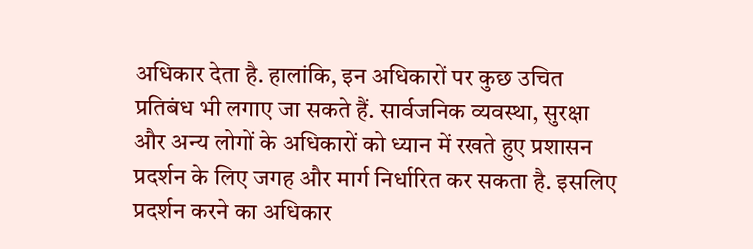अधिकार देता है. हालांकि, इन अधिकारों पर कुछ उचित प्रतिबंध भी लगाए जा सकते हैं. सार्वजनिक व्यवस्था, सुरक्षा और अन्य लोगों के अधिकारों को ध्यान में रखते हुए प्रशासन प्रदर्शन के लिए जगह और मार्ग निर्धारित कर सकता है. इसलिए प्रदर्शन करने का अधिकार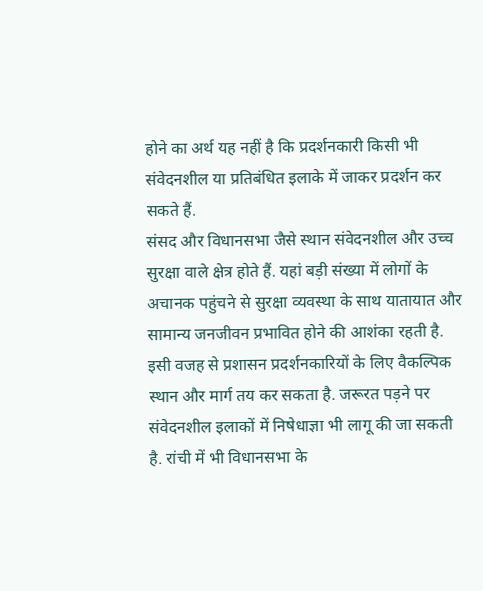होने का अर्थ यह नहीं है कि प्रदर्शनकारी किसी भी संवेदनशील या प्रतिबंधित इलाके में जाकर प्रदर्शन कर सकते हैं.
संसद और विधानसभा जैसे स्थान संवेदनशील और उच्च सुरक्षा वाले क्षेत्र होते हैं. यहां बड़ी संख्या में लोगों के अचानक पहुंचने से सुरक्षा व्यवस्था के साथ यातायात और सामान्य जनजीवन प्रभावित होने की आशंका रहती है. इसी वजह से प्रशासन प्रदर्शनकारियों के लिए वैकल्पिक स्थान और मार्ग तय कर सकता है. जरूरत पड़ने पर संवेदनशील इलाकों में निषेधाज्ञा भी लागू की जा सकती है. रांची में भी विधानसभा के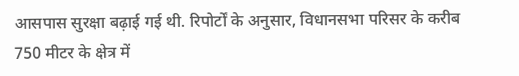आसपास सुरक्षा बढ़ाई गई थी. रिपोर्टों के अनुसार, विधानसभा परिसर के करीब 750 मीटर के क्षेत्र में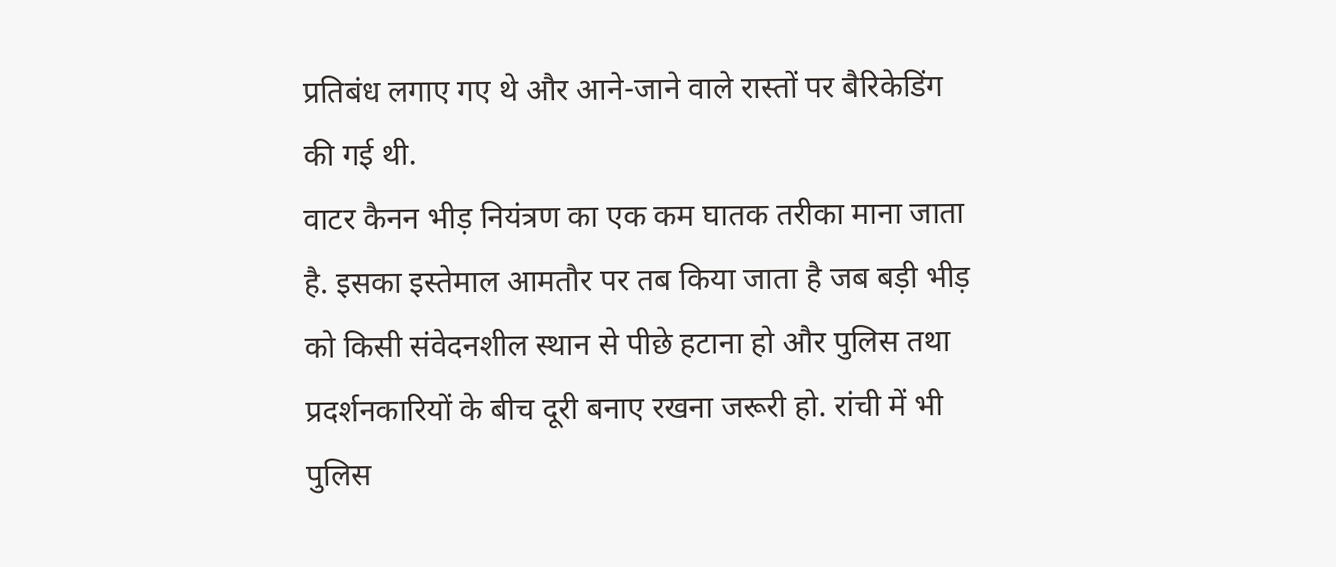प्रतिबंध लगाए गए थे और आने-जाने वाले रास्तों पर बैरिकेडिंग की गई थी.
वाटर कैनन भीड़ नियंत्रण का एक कम घातक तरीका माना जाता है. इसका इस्तेमाल आमतौर पर तब किया जाता है जब बड़ी भीड़ को किसी संवेदनशील स्थान से पीछे हटाना हो और पुलिस तथा प्रदर्शनकारियों के बीच दूरी बनाए रखना जरूरी हो. रांची में भी पुलिस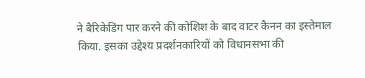ने बैरिकेडिंग पार करने की कोशिश के बाद वाटर कैनन का इस्तेमाल किया. इसका उद्देश्य प्रदर्शनकारियों को विधानसभा की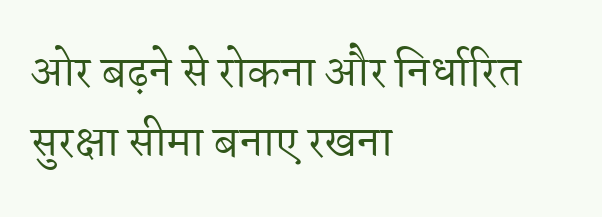ओर बढ़ने से रोकना और निर्धारित सुरक्षा सीमा बनाए रखना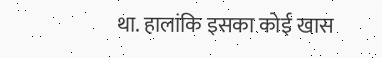था. हालांकि इसका कोई खास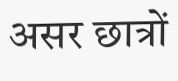असर छात्रों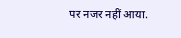पर नजर नहीं आया.